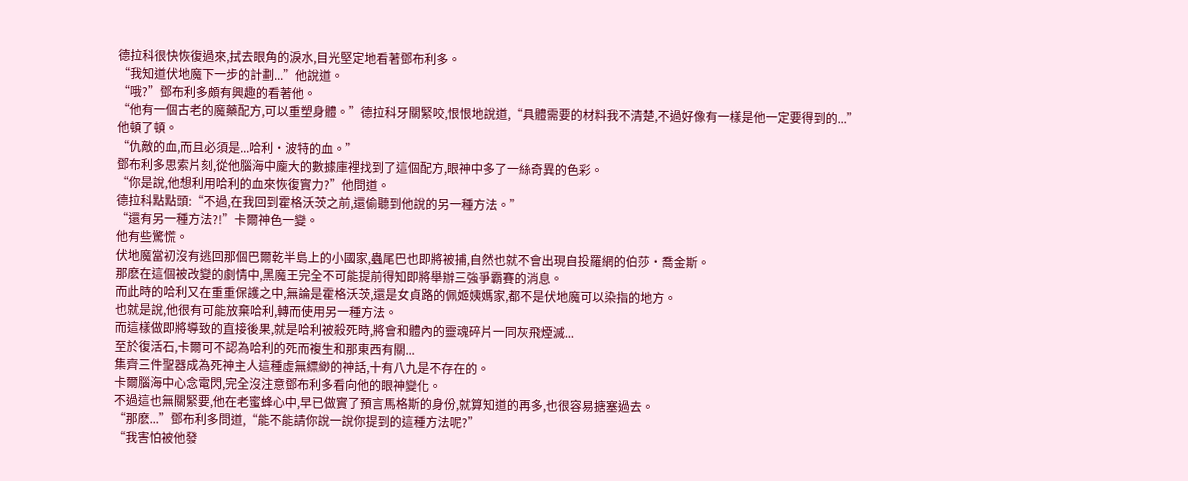德拉科很快恢復過來,拭去眼角的淚水,目光堅定地看著鄧布利多。
“我知道伏地魔下一步的計劃...”他說道。
“哦?”鄧布利多頗有興趣的看著他。
“他有一個古老的魔藥配方,可以重塑身體。”德拉科牙關緊咬,恨恨地說道,“具體需要的材料我不清楚,不過好像有一樣是他一定要得到的...”
他頓了頓。
“仇敵的血,而且必須是...哈利·波特的血。”
鄧布利多思索片刻,從他腦海中龐大的數據庫裡找到了這個配方,眼神中多了一絲奇異的色彩。
“你是說,他想利用哈利的血來恢復實力?”他問道。
德拉科點點頭:“不過,在我回到霍格沃茨之前,還偷聽到他說的另一種方法。”
“還有另一種方法?!”卡爾神色一變。
他有些驚慌。
伏地魔當初沒有逃回那個巴爾乾半島上的小國家,蟲尾巴也即將被捕,自然也就不會出現自投羅網的伯莎·喬金斯。
那麽在這個被改變的劇情中,黑魔王完全不可能提前得知即將舉辦三強爭霸賽的消息。
而此時的哈利又在重重保護之中,無論是霍格沃茨,還是女貞路的佩姬姨媽家,都不是伏地魔可以染指的地方。
也就是說,他很有可能放棄哈利,轉而使用另一種方法。
而這樣做即將導致的直接後果,就是哈利被殺死時,將會和體內的靈魂碎片一同灰飛煙滅...
至於復活石,卡爾可不認為哈利的死而複生和那東西有關...
集齊三件聖器成為死神主人這種虛無縹緲的神話,十有八九是不存在的。
卡爾腦海中心念電閃,完全沒注意鄧布利多看向他的眼神變化。
不過這也無關緊要,他在老蜜蜂心中,早已做實了預言馬格斯的身份,就算知道的再多,也很容易搪塞過去。
“那麽...”鄧布利多問道,“能不能請你說一說你提到的這種方法呢?”
“我害怕被他發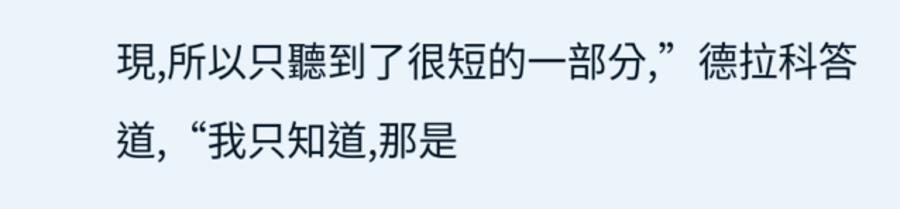現,所以只聽到了很短的一部分,”德拉科答道,“我只知道,那是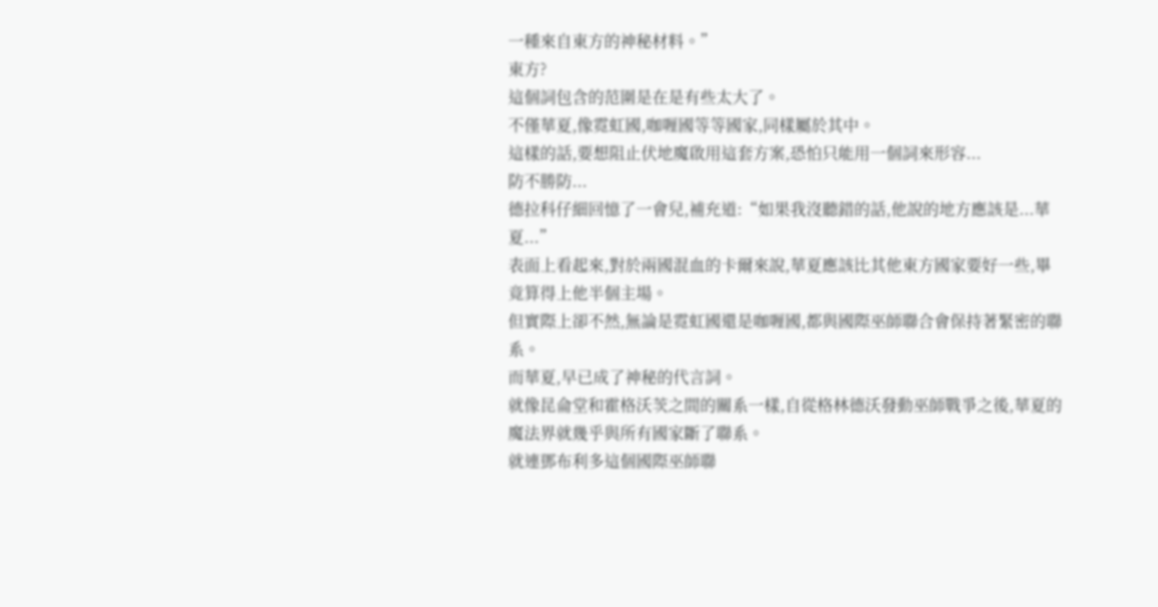一種來自東方的神秘材料。”
東方?
這個詞包含的范圍是在是有些太大了。
不僅華夏,像霓虹國,咖喱國等等國家,同樣屬於其中。
這樣的話,要想阻止伏地魔啟用這套方案,恐怕只能用一個詞來形容...
防不勝防...
德拉科仔細回憶了一會兒,補充道:“如果我沒聽錯的話,他說的地方應該是...華夏...”
表面上看起來,對於兩國混血的卡爾來說,華夏應該比其他東方國家要好一些,畢竟算得上他半個主場。
但實際上卻不然,無論是霓虹國還是咖喱國,都與國際巫師聯合會保持著緊密的聯系。
而華夏,早已成了神秘的代言詞。
就像昆侖堂和霍格沃茨之間的關系一樣,自從格林德沃發動巫師戰爭之後,華夏的魔法界就幾乎與所有國家斷了聯系。
就連鄧布利多這個國際巫師聯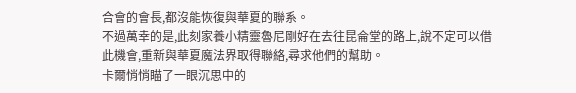合會的會長,都沒能恢復與華夏的聯系。
不過萬幸的是,此刻家養小精靈魯尼剛好在去往昆侖堂的路上,說不定可以借此機會,重新與華夏魔法界取得聯絡,尋求他們的幫助。
卡爾悄悄瞄了一眼沉思中的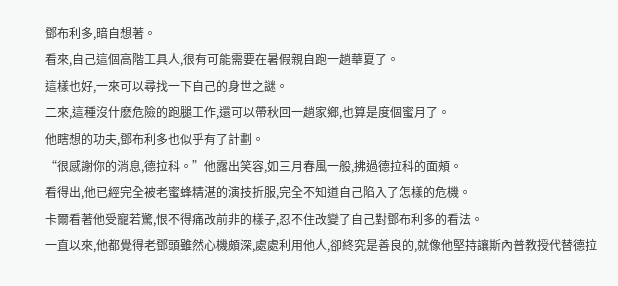鄧布利多,暗自想著。
看來,自己這個高階工具人,很有可能需要在暑假親自跑一趟華夏了。
這樣也好,一來可以尋找一下自己的身世之謎。
二來,這種沒什麽危險的跑腿工作,還可以帶秋回一趟家鄉,也算是度個蜜月了。
他瞎想的功夫,鄧布利多也似乎有了計劃。
“很感謝你的消息,德拉科。”他露出笑容,如三月春風一般,拂過德拉科的面頰。
看得出,他已經完全被老蜜蜂精湛的演技折服,完全不知道自己陷入了怎樣的危機。
卡爾看著他受寵若驚,恨不得痛改前非的樣子,忍不住改變了自己對鄧布利多的看法。
一直以來,他都覺得老鄧頭雖然心機頗深,處處利用他人,卻終究是善良的,就像他堅持讓斯內普教授代替德拉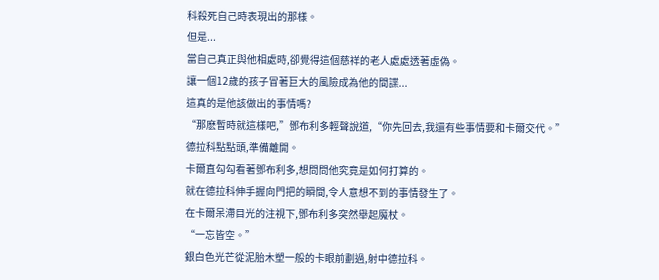科殺死自己時表現出的那樣。
但是...
當自己真正與他相處時,卻覺得這個慈祥的老人處處透著虛偽。
讓一個12歲的孩子冒著巨大的風險成為他的間諜...
這真的是他該做出的事情嗎?
“那麽暫時就這樣吧,”鄧布利多輕聲說道,“你先回去,我還有些事情要和卡爾交代。”
德拉科點點頭,準備離開。
卡爾直勾勾看著鄧布利多,想問問他究竟是如何打算的。
就在德拉科伸手握向門把的瞬間,令人意想不到的事情發生了。
在卡爾呆滯目光的注視下,鄧布利多突然舉起魔杖。
“一忘皆空。”
銀白色光芒從泥胎木塑一般的卡眼前劃過,射中德拉科。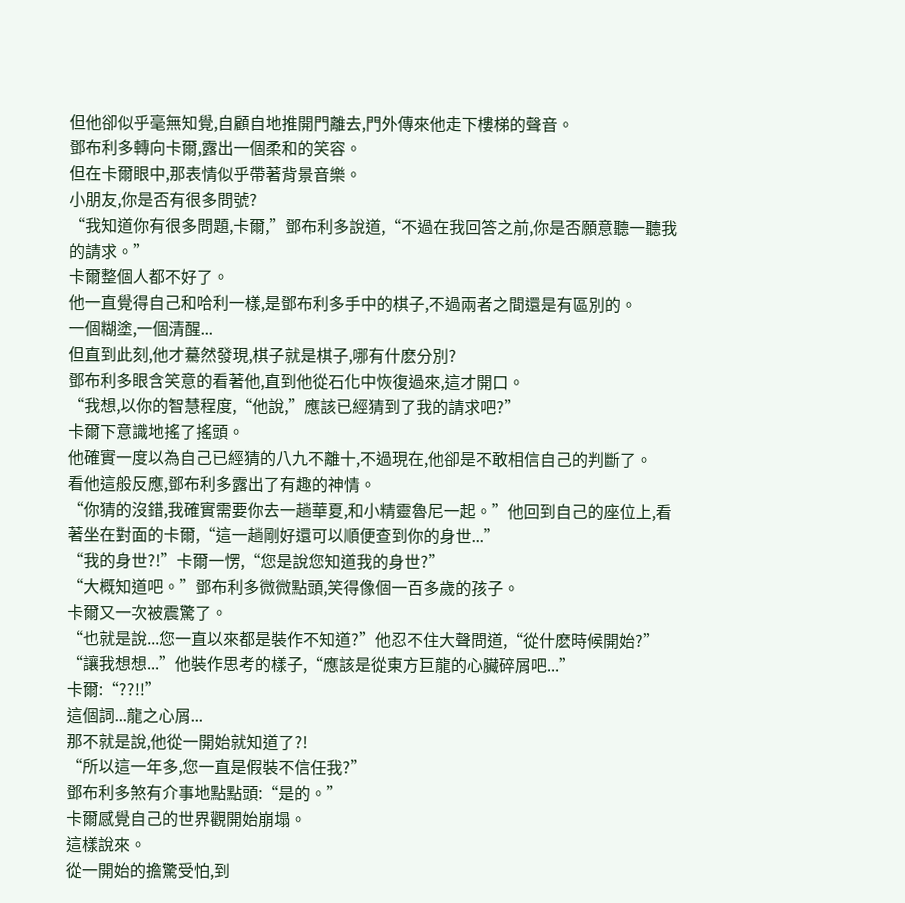但他卻似乎毫無知覺,自顧自地推開門離去,門外傳來他走下樓梯的聲音。
鄧布利多轉向卡爾,露出一個柔和的笑容。
但在卡爾眼中,那表情似乎帶著背景音樂。
小朋友,你是否有很多問號?
“我知道你有很多問題,卡爾,”鄧布利多說道,“不過在我回答之前,你是否願意聽一聽我的請求。”
卡爾整個人都不好了。
他一直覺得自己和哈利一樣,是鄧布利多手中的棋子,不過兩者之間還是有區別的。
一個糊塗,一個清醒...
但直到此刻,他才驀然發現,棋子就是棋子,哪有什麽分別?
鄧布利多眼含笑意的看著他,直到他從石化中恢復過來,這才開口。
“我想,以你的智慧程度,“他說,”應該已經猜到了我的請求吧?”
卡爾下意識地搖了搖頭。
他確實一度以為自己已經猜的八九不離十,不過現在,他卻是不敢相信自己的判斷了。
看他這般反應,鄧布利多露出了有趣的神情。
“你猜的沒錯,我確實需要你去一趟華夏,和小精靈魯尼一起。”他回到自己的座位上,看著坐在對面的卡爾,“這一趟剛好還可以順便查到你的身世...”
“我的身世?!”卡爾一愣,“您是說您知道我的身世?”
“大概知道吧。”鄧布利多微微點頭,笑得像個一百多歲的孩子。
卡爾又一次被震驚了。
“也就是說...您一直以來都是裝作不知道?”他忍不住大聲問道,“從什麽時候開始?”
“讓我想想...”他裝作思考的樣子,“應該是從東方巨龍的心臟碎屑吧...”
卡爾:“??!!”
這個詞...龍之心屑...
那不就是說,他從一開始就知道了?!
“所以這一年多,您一直是假裝不信任我?”
鄧布利多煞有介事地點點頭:“是的。”
卡爾感覺自己的世界觀開始崩塌。
這樣說來。
從一開始的擔驚受怕,到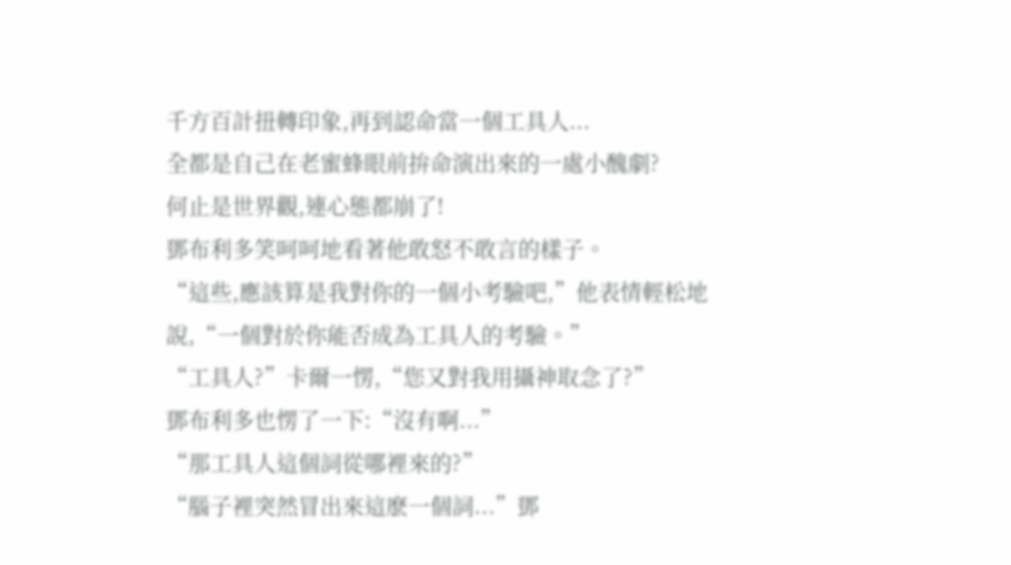千方百計扭轉印象,再到認命當一個工具人...
全都是自己在老蜜蜂眼前拚命演出來的一處小醜劇?
何止是世界觀,連心態都崩了!
鄧布利多笑呵呵地看著他敢怒不敢言的樣子。
“這些,應該算是我對你的一個小考驗吧,”他表情輕松地說,“一個對於你能否成為工具人的考驗。”
“工具人?”卡爾一愣,“您又對我用攝神取念了?”
鄧布利多也愣了一下:“沒有啊...”
“那工具人這個詞從哪裡來的?”
“腦子裡突然冒出來這麽一個詞...”鄧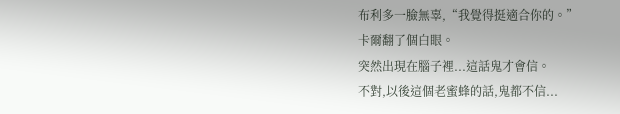布利多一臉無辜,“我覺得挺適合你的。”
卡爾翻了個白眼。
突然出現在腦子裡...這話鬼才會信。
不對,以後這個老蜜蜂的話,鬼都不信...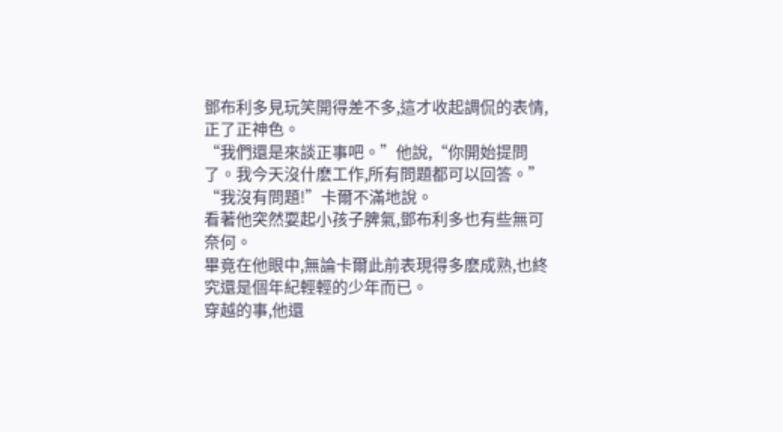鄧布利多見玩笑開得差不多,這才收起調侃的表情,正了正神色。
“我們還是來談正事吧。”他說,“你開始提問了。我今天沒什麽工作,所有問題都可以回答。”
“我沒有問題!”卡爾不滿地說。
看著他突然耍起小孩子脾氣,鄧布利多也有些無可奈何。
畢竟在他眼中,無論卡爾此前表現得多麽成熟,也終究還是個年紀輕輕的少年而已。
穿越的事,他還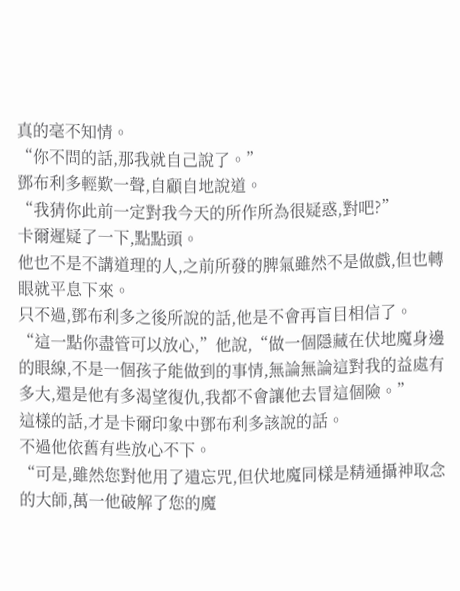真的毫不知情。
“你不問的話,那我就自己說了。”
鄧布利多輕歎一聲,自顧自地說道。
“我猜你此前一定對我今天的所作所為很疑惑,對吧?”
卡爾遲疑了一下,點點頭。
他也不是不講道理的人,之前所發的脾氣雖然不是做戲,但也轉眼就平息下來。
只不過,鄧布利多之後所說的話,他是不會再盲目相信了。
“這一點你盡管可以放心,”他說,“做一個隱藏在伏地魔身邊的眼線,不是一個孩子能做到的事情,無論無論這對我的益處有多大,還是他有多渴望復仇,我都不會讓他去冒這個險。”
這樣的話,才是卡爾印象中鄧布利多該說的話。
不過他依舊有些放心不下。
“可是,雖然您對他用了遺忘咒,但伏地魔同樣是精通攝神取念的大師,萬一他破解了您的魔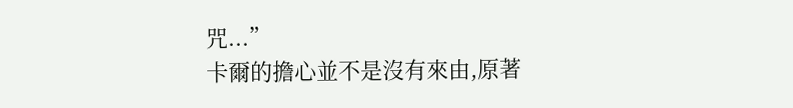咒...”
卡爾的擔心並不是沒有來由,原著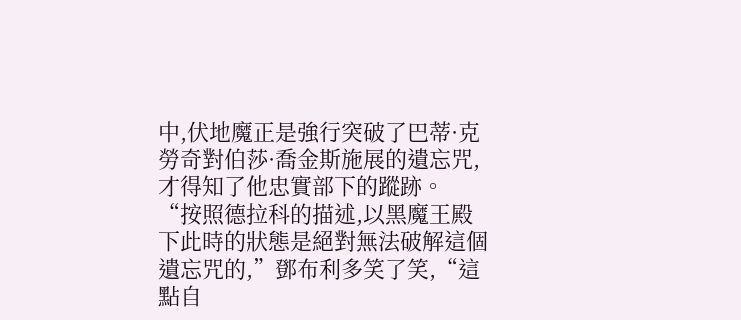中,伏地魔正是強行突破了巴蒂·克勞奇對伯莎·喬金斯施展的遺忘咒,才得知了他忠實部下的蹤跡。
“按照德拉科的描述,以黑魔王殿下此時的狀態是絕對無法破解這個遺忘咒的,”鄧布利多笑了笑,“這點自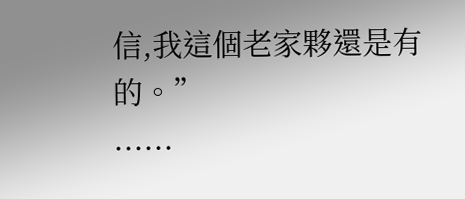信,我這個老家夥還是有的。”
......